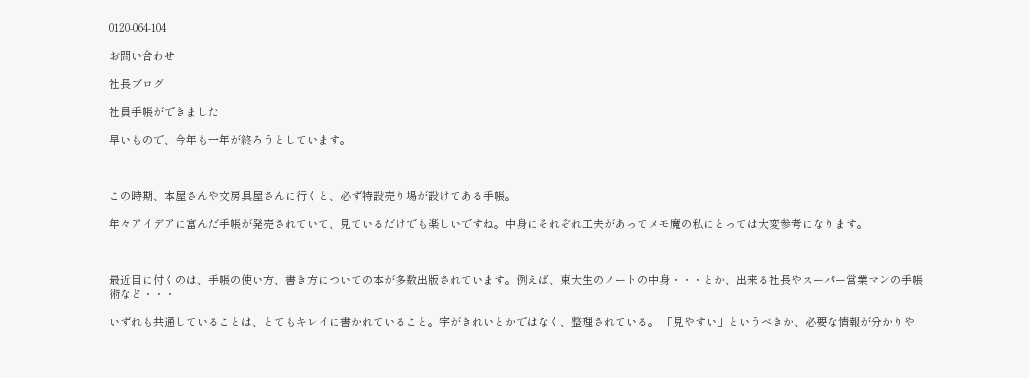0120-064-104

お問い合わせ

社長ブログ

社員手帳ができました

早いもので、今年も一年が終ろうとしています。



この時期、本屋さんや文房具屋さんに行くと、必ず特設売り場が設けてある手帳。

年々アイデアに富んだ手帳が発売されていて、見ているだけでも楽しいですね。中身にそれぞれ工夫があってメモ魔の私にとっては大変参考になります。



最近目に付くのは、手帳の使い方、書き方についての本が多数出版されています。例えば、東大生のノートの中身・・・とか、出来る社長やスーパー営業マンの手帳術など・・・

いずれも共通していることは、とてもキレイに書かれていること。字がきれいとかではなく、整理されている。 「見やすい」というべきか、必要な情報が分かりや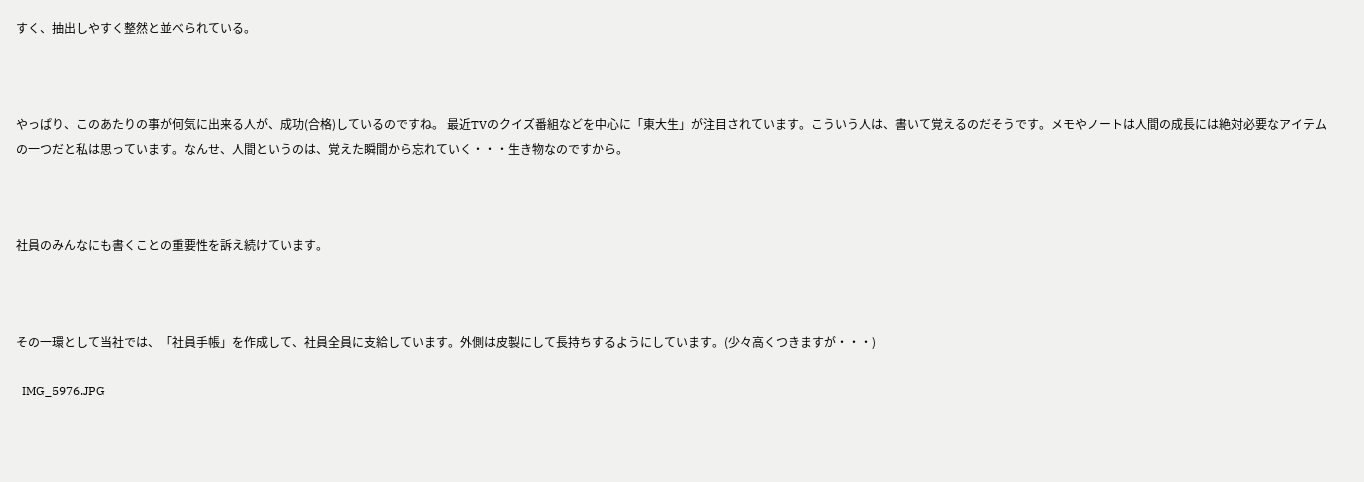すく、抽出しやすく整然と並べられている。



やっぱり、このあたりの事が何気に出来る人が、成功(合格)しているのですね。 最近TVのクイズ番組などを中心に「東大生」が注目されています。こういう人は、書いて覚えるのだそうです。メモやノートは人間の成長には絶対必要なアイテムの一つだと私は思っています。なんせ、人間というのは、覚えた瞬間から忘れていく・・・生き物なのですから。



社員のみんなにも書くことの重要性を訴え続けています。



その一環として当社では、「社員手帳」を作成して、社員全員に支給しています。外側は皮製にして長持ちするようにしています。(少々高くつきますが・・・)

  IMG_5976.JPG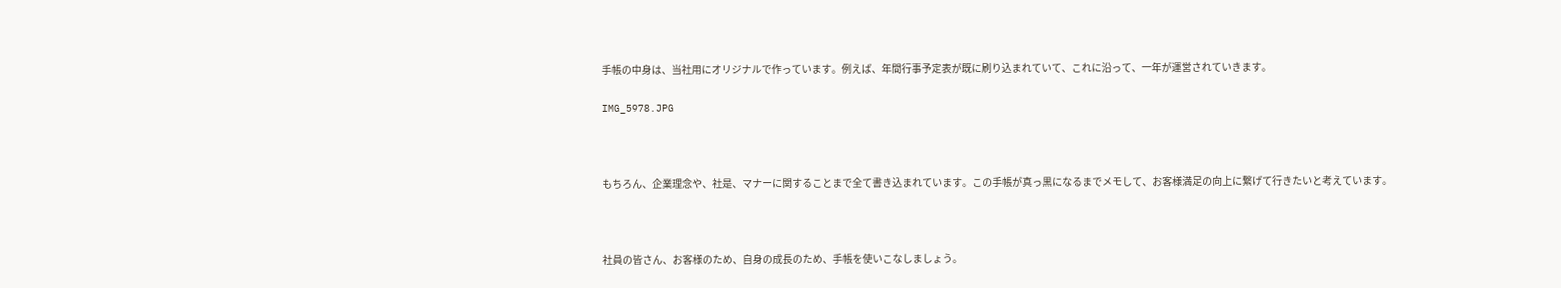手帳の中身は、当社用にオリジナルで作っています。例えば、年間行事予定表が既に刷り込まれていて、これに沿って、一年が運営されていきます。

IMG_5978.JPG



もちろん、企業理念や、社是、マナーに関することまで全て書き込まれています。この手帳が真っ黒になるまでメモして、お客様満足の向上に繋げて行きたいと考えています。



社員の皆さん、お客様のため、自身の成長のため、手帳を使いこなしましょう。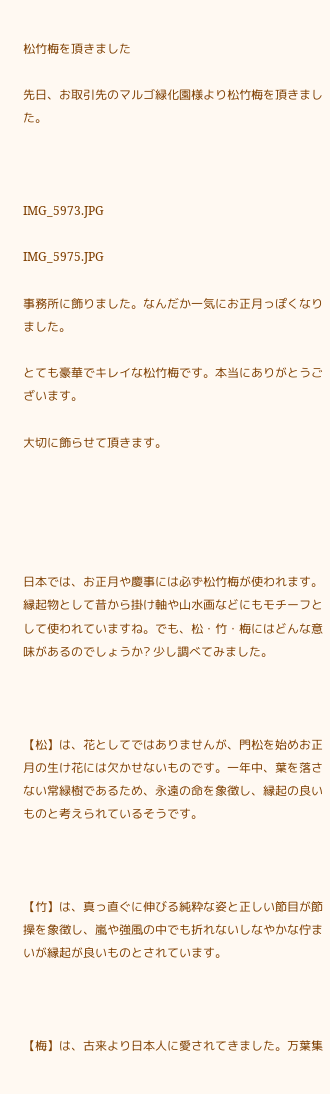松竹梅を頂きました

先日、お取引先のマルゴ緑化園様より松竹梅を頂きました。



IMG_5973.JPG

IMG_5975.JPG

事務所に飾りました。なんだか一気にお正月っぽくなりました。

とても豪華でキレイな松竹梅です。本当にありがとうございます。

大切に飾らせて頂きます。





日本では、お正月や慶事には必ず松竹梅が使われます。縁起物として昔から掛け軸や山水画などにもモチーフとして使われていますね。でも、松・竹・梅にはどんな意味があるのでしょうか? 少し調べてみました。



【松】は、花としてではありませんが、門松を始めお正月の生け花には欠かせないものです。一年中、葉を落さない常緑樹であるため、永遠の命を象徴し、縁起の良いものと考えられているそうです。



【竹】は、真っ直ぐに伸びる純粋な姿と正しい節目が節操を象徴し、嵐や強風の中でも折れないしなやかな佇まいが縁起が良いものとされています。



【梅】は、古来より日本人に愛されてきました。万葉集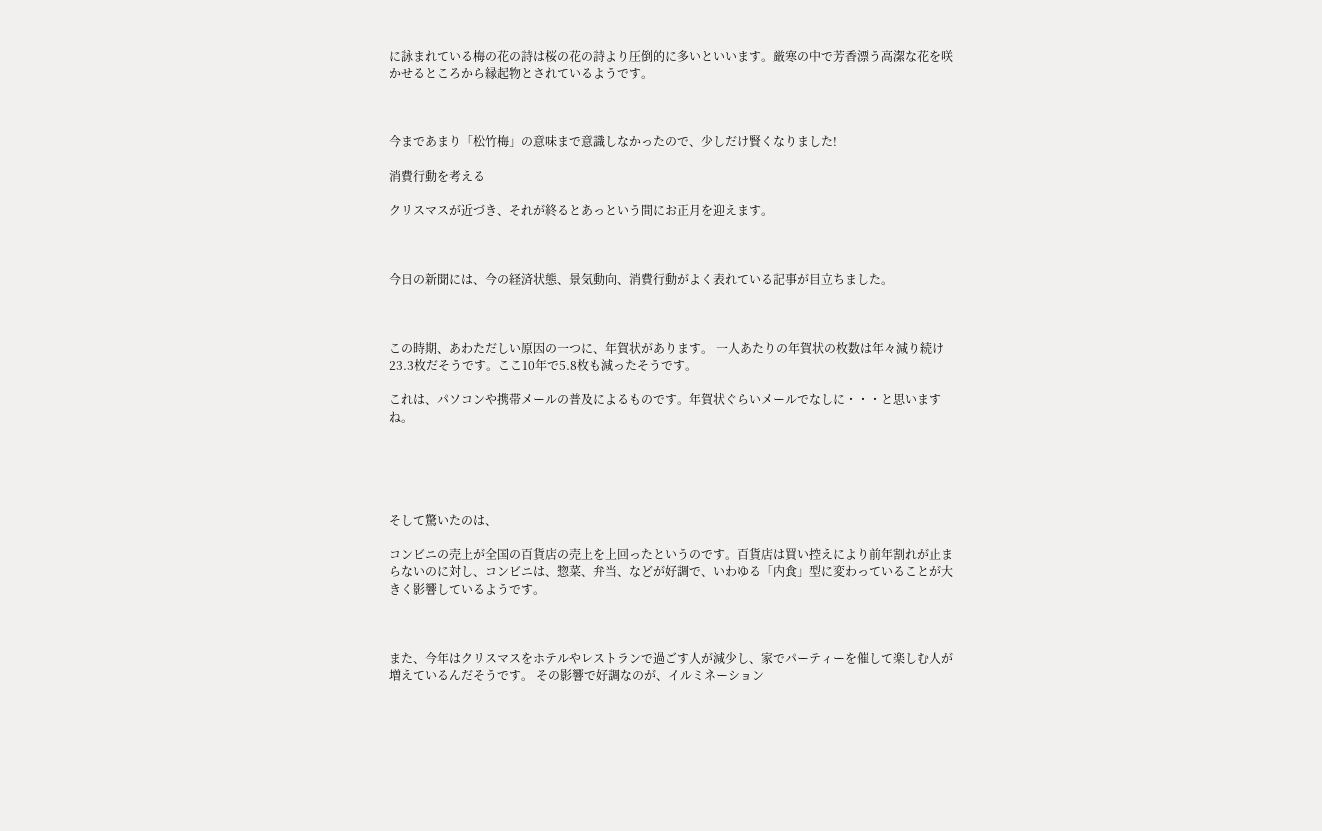に詠まれている梅の花の詩は桜の花の詩より圧倒的に多いといいます。厳寒の中で芳香漂う高潔な花を咲かせるところから縁起物とされているようです。



今まであまり「松竹梅」の意味まで意識しなかったので、少しだけ賢くなりました!

消費行動を考える

クリスマスが近づき、それが終るとあっという間にお正月を迎えます。



今日の新聞には、今の経済状態、景気動向、消費行動がよく表れている記事が目立ちました。



この時期、あわただしい原因の一つに、年賀状があります。 一人あたりの年賀状の枚数は年々減り続け23.3枚だそうです。ここ10年で5.8枚も減ったそうです。

これは、パソコンや携帯メールの普及によるものです。年賀状ぐらいメールでなしに・・・と思いますね。





そして驚いたのは、

コンビニの売上が全国の百貨店の売上を上回ったというのです。百貨店は買い控えにより前年割れが止まらないのに対し、コンビニは、惣菜、弁当、などが好調で、いわゆる「内食」型に変わっていることが大きく影響しているようです。



また、今年はクリスマスをホテルやレストランで過ごす人が減少し、家でパーティーを催して楽しむ人が増えているんだそうです。 その影響で好調なのが、イルミネーション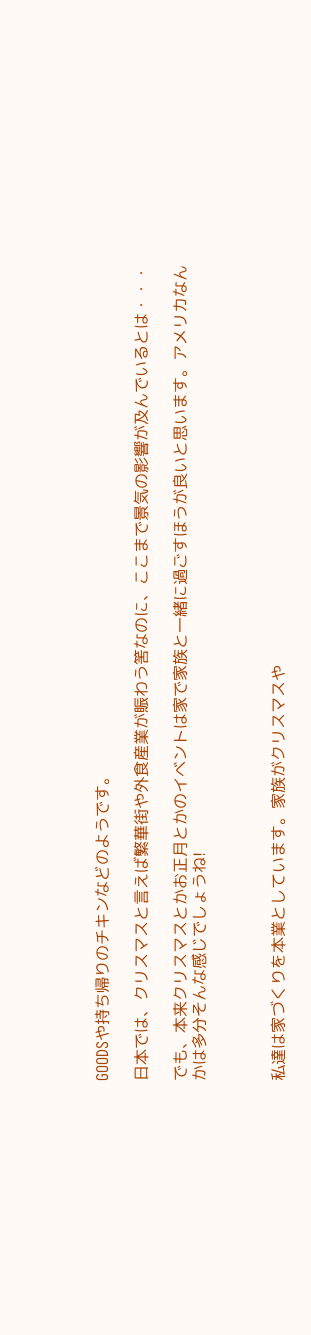GOODSや持ち帰りのチキンなどのようです。

日本では、クリスマスと言えば繁華街や外食産業が賑わう筈なのに、ここまで景気の影響が及んでいるとは・・・

でも、本来クリスマスとかお正月とかのイベントは家で家族と一緒に過ごすほうが良いと思います。アメリカなんかは多分そんな感じでしょうね!



私達は家づくりを本業としています。家族がクリスマスや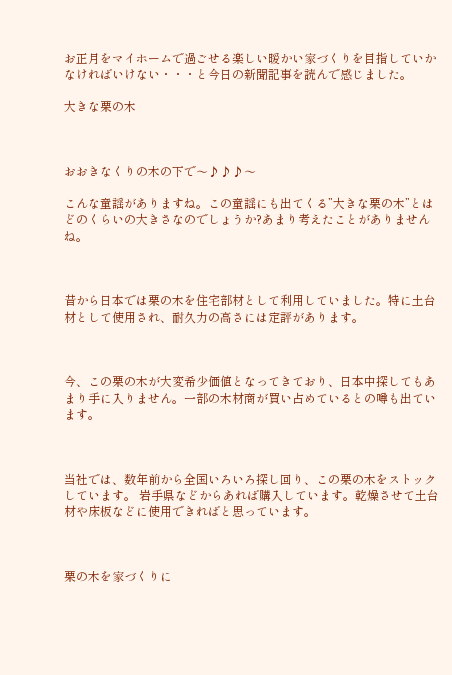お正月をマイホームで過ごせる楽しい暖かい家づくりを目指していかなければいけない・・・と今日の新聞記事を読んで感じました。

大きな栗の木



おおきなくりの木の下で〜♪♪♪〜

こんな童謡がありますね。この童謡にも出てくる”大きな栗の木”とはどのくらいの大きさなのでしょうか?あまり考えたことがありませんね。



昔から日本では栗の木を住宅部材として利用していました。特に土台材として使用され、耐久力の高さには定評があります。



今、この栗の木が大変希少価値となってきており、日本中探してもあまり手に入りません。一部の木材商が買い占めているとの噂も出ています。



当社では、数年前から全国いろいろ探し回り、この栗の木をストックしています。 岩手県などからあれば購入しています。乾燥させて土台材や床板などに使用できればと思っています。



栗の木を家づくりに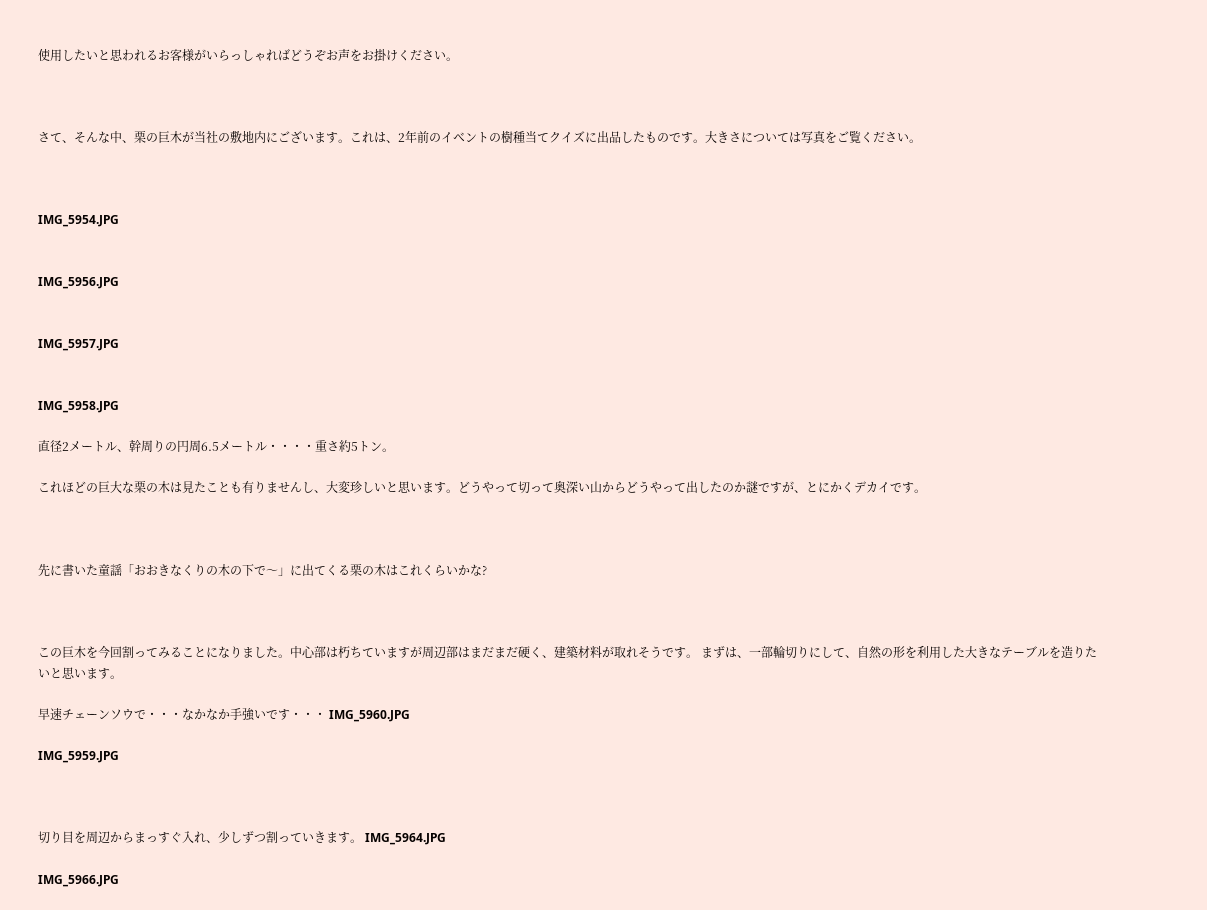使用したいと思われるお客様がいらっしゃればどうぞお声をお掛けください。



さて、そんな中、栗の巨木が当社の敷地内にございます。これは、2年前のイベントの樹種当てクイズに出品したものです。大きさについては写真をご覧ください。



IMG_5954.JPG


IMG_5956.JPG


IMG_5957.JPG


IMG_5958.JPG

直径2メートル、幹周りの円周6.5メートル・・・・重さ約5トン。

これほどの巨大な栗の木は見たことも有りませんし、大変珍しいと思います。どうやって切って奥深い山からどうやって出したのか謎ですが、とにかくデカイです。



先に書いた童謡「おおきなくりの木の下で〜」に出てくる栗の木はこれくらいかな?



この巨木を今回割ってみることになりました。中心部は朽ちていますが周辺部はまだまだ硬く、建築材料が取れそうです。 まずは、一部輪切りにして、自然の形を利用した大きなテーブルを造りたいと思います。

早速チェーンソウで・・・なかなか手強いです・・・ IMG_5960.JPG

IMG_5959.JPG



切り目を周辺からまっすぐ入れ、少しずつ割っていきます。 IMG_5964.JPG

IMG_5966.JPG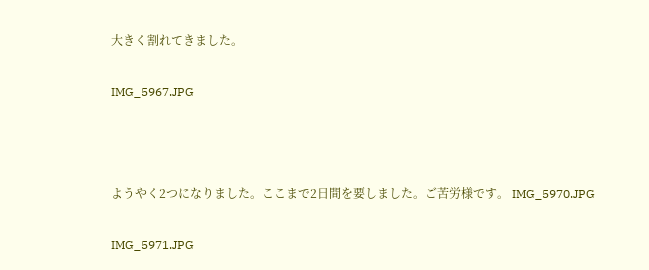大きく割れてきました。

IMG_5967.JPG



ようやく2つになりました。ここまで2日間を要しました。ご苦労様です。 IMG_5970.JPG

IMG_5971.JPG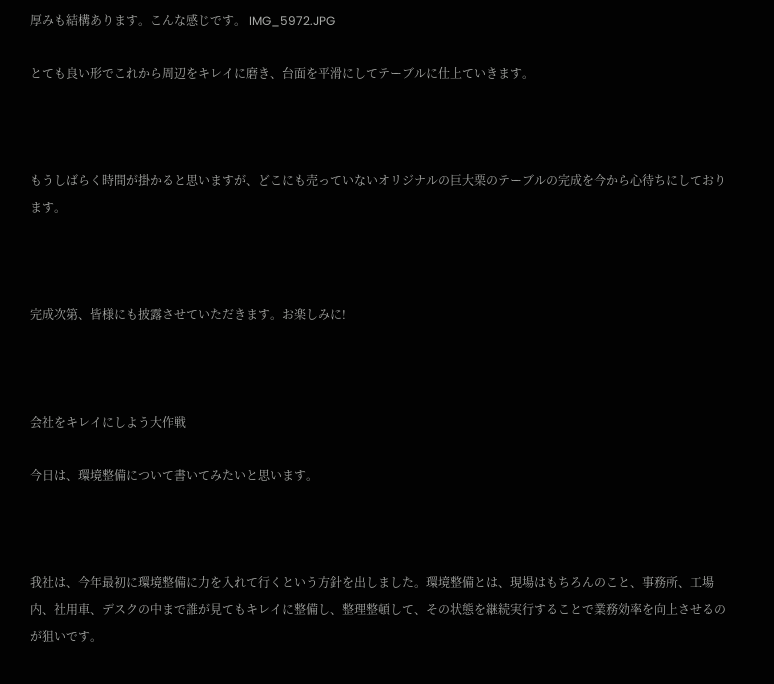厚みも結構あります。こんな感じです。 IMG_5972.JPG

とても良い形でこれから周辺をキレイに磨き、台面を平滑にしてテーブルに仕上ていきます。



もうしばらく時間が掛かると思いますが、どこにも売っていないオリジナルの巨大栗のテーブルの完成を今から心待ちにしております。



完成次第、皆様にも披露させていただきます。お楽しみに!



会社をキレイにしよう大作戦

今日は、環境整備について書いてみたいと思います。



我社は、今年最初に環境整備に力を入れて行くという方針を出しました。環境整備とは、現場はもちろんのこと、事務所、工場内、社用車、デスクの中まで誰が見てもキレイに整備し、整理整頓して、その状態を継続実行することで業務効率を向上させるのが狙いです。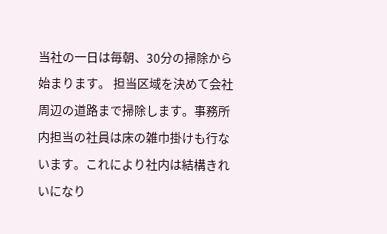当社の一日は毎朝、30分の掃除から始まります。 担当区域を決めて会社周辺の道路まで掃除します。事務所内担当の社員は床の雑巾掛けも行ないます。これにより社内は結構きれいになり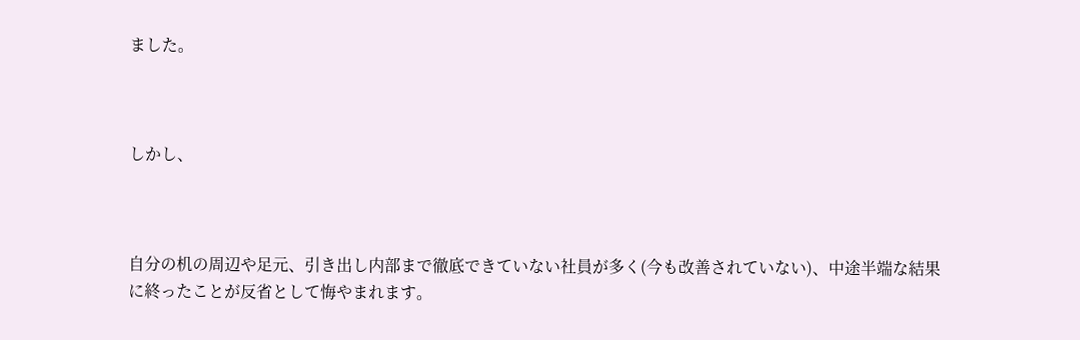ました。



しかし、



自分の机の周辺や足元、引き出し内部まで徹底できていない社員が多く(今も改善されていない)、中途半端な結果に終ったことが反省として悔やまれます。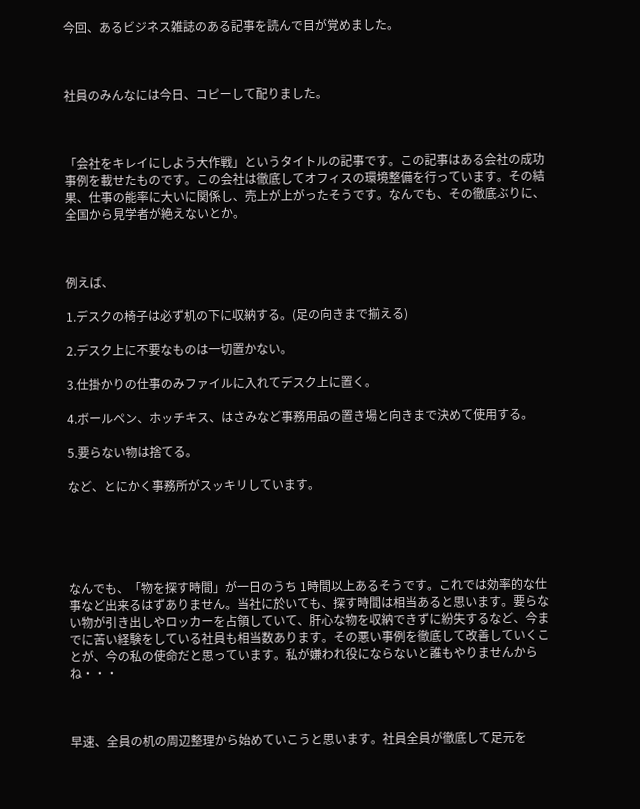今回、あるビジネス雑誌のある記事を読んで目が覚めました。



社員のみんなには今日、コピーして配りました。



「会社をキレイにしよう大作戦」というタイトルの記事です。この記事はある会社の成功事例を載せたものです。この会社は徹底してオフィスの環境整備を行っています。その結果、仕事の能率に大いに関係し、売上が上がったそうです。なんでも、その徹底ぶりに、全国から見学者が絶えないとか。



例えば、

1.デスクの椅子は必ず机の下に収納する。(足の向きまで揃える)

2.デスク上に不要なものは一切置かない。

3.仕掛かりの仕事のみファイルに入れてデスク上に置く。

4.ボールペン、ホッチキス、はさみなど事務用品の置き場と向きまで決めて使用する。

5.要らない物は捨てる。

など、とにかく事務所がスッキリしています。





なんでも、「物を探す時間」が一日のうち 1時間以上あるそうです。これでは効率的な仕事など出来るはずありません。当社に於いても、探す時間は相当あると思います。要らない物が引き出しやロッカーを占領していて、肝心な物を収納できずに紛失するなど、今までに苦い経験をしている社員も相当数あります。その悪い事例を徹底して改善していくことが、今の私の使命だと思っています。私が嫌われ役にならないと誰もやりませんからね・・・



早速、全員の机の周辺整理から始めていこうと思います。社員全員が徹底して足元を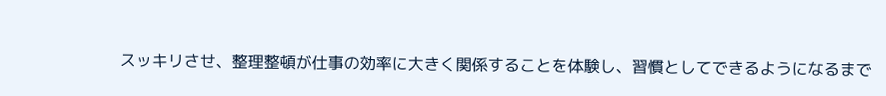スッキリさせ、整理整頓が仕事の効率に大きく関係することを体験し、習慣としてできるようになるまで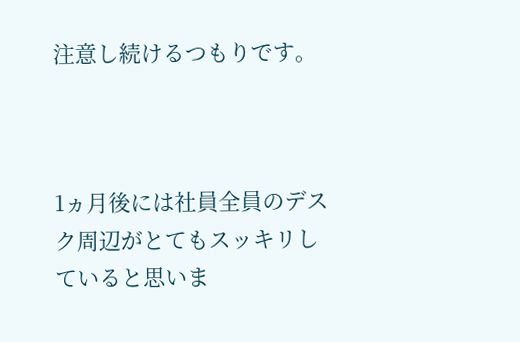注意し続けるつもりです。



1ヵ月後には社員全員のデスク周辺がとてもスッキリしていると思いま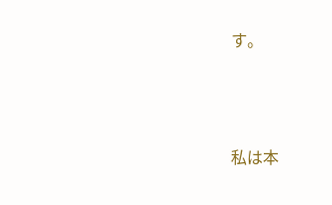す。





私は本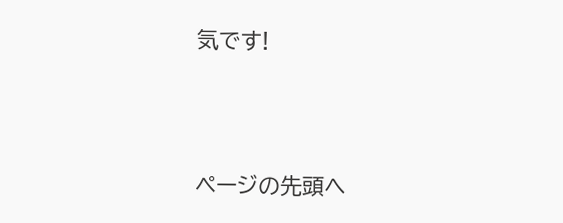気です!





ページの先頭へ